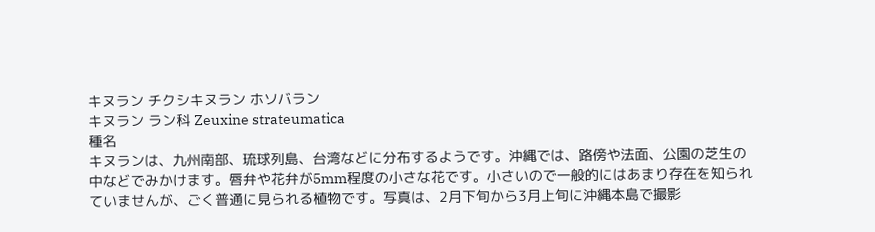キヌラン チクシキヌラン ホソバラン
キヌラン ラン科 Zeuxine strateumatica
種名
キヌランは、九州南部、琉球列島、台湾などに分布するようです。沖縄では、路傍や法面、公園の芝生の中などでみかけます。唇弁や花弁が5mm程度の小さな花です。小さいので一般的にはあまり存在を知られていませんが、ごく普通に見られる植物です。写真は、2月下旬から3月上旬に沖縄本島で撮影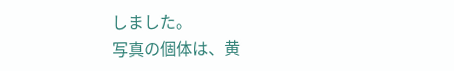しました。
写真の個体は、黄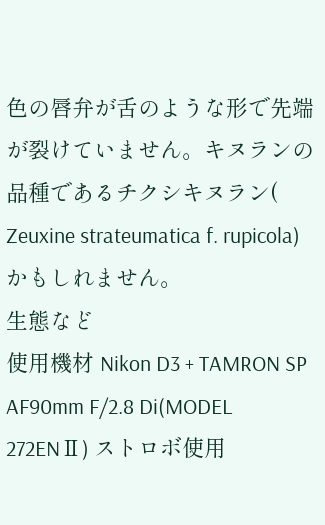色の唇弁が舌のような形で先端が裂けていません。キヌランの品種であるチクシキヌラン( Zeuxine strateumatica f. rupicola)かもしれません。
生態など
使用機材 Nikon D3 + TAMRON SP AF90mm F/2.8 Di(MODEL 272ENⅡ) ストロボ使用